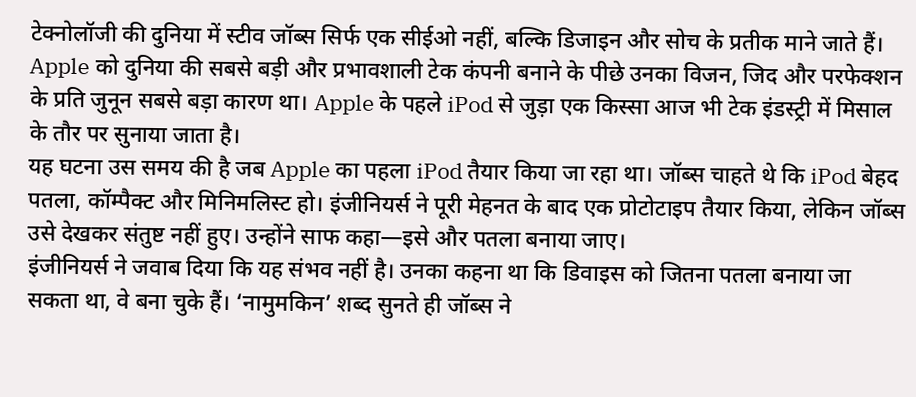टेक्नोलॉजी की दुनिया में स्टीव जॉब्स सिर्फ एक सीईओ नहीं, बल्कि डिजाइन और सोच के प्रतीक माने जाते हैं। Apple को दुनिया की सबसे बड़ी और प्रभावशाली टेक कंपनी बनाने के पीछे उनका विजन, जिद और परफेक्शन के प्रति जुनून सबसे बड़ा कारण था। Apple के पहले iPod से जुड़ा एक किस्सा आज भी टेक इंडस्ट्री में मिसाल के तौर पर सुनाया जाता है।
यह घटना उस समय की है जब Apple का पहला iPod तैयार किया जा रहा था। जॉब्स चाहते थे कि iPod बेहद पतला, कॉम्पैक्ट और मिनिमलिस्ट हो। इंजीनियर्स ने पूरी मेहनत के बाद एक प्रोटोटाइप तैयार किया, लेकिन जॉब्स उसे देखकर संतुष्ट नहीं हुए। उन्होंने साफ कहा—इसे और पतला बनाया जाए।
इंजीनियर्स ने जवाब दिया कि यह संभव नहीं है। उनका कहना था कि डिवाइस को जितना पतला बनाया जा सकता था, वे बना चुके हैं। ‘नामुमकिन’ शब्द सुनते ही जॉब्स ने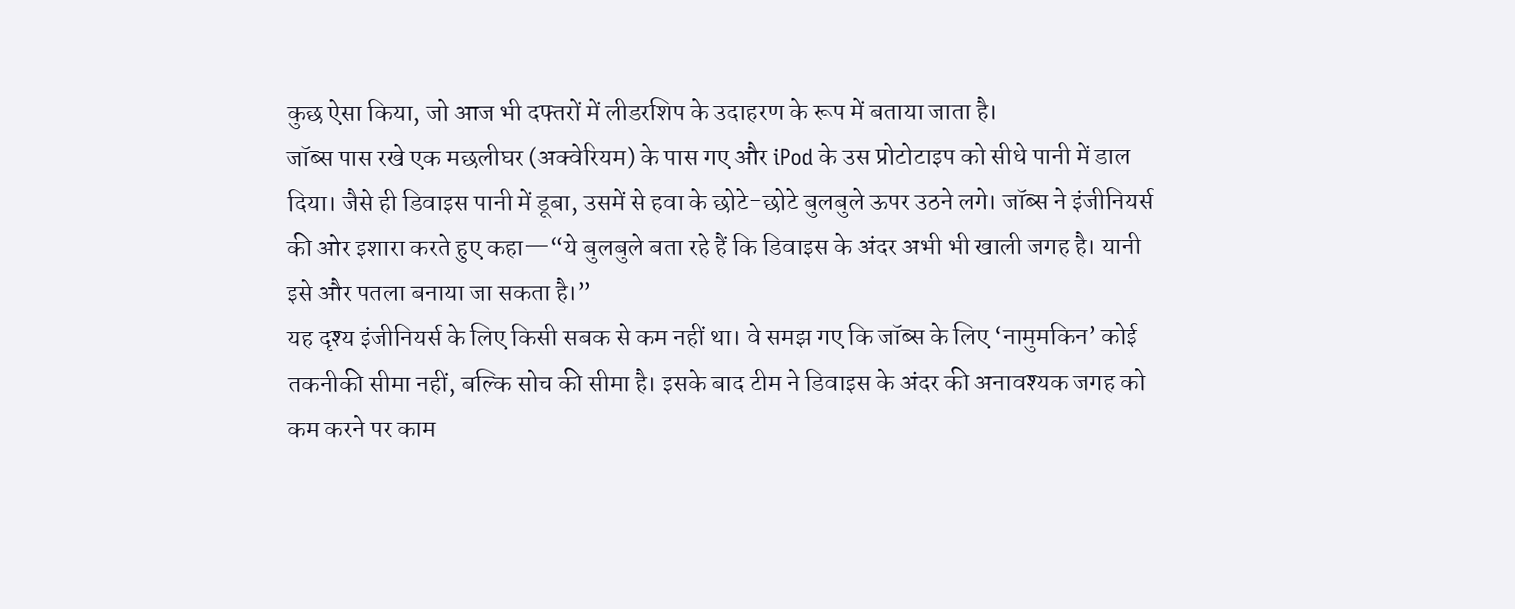कुछ ऐसा किया, जो आज भी दफ्तरों में लीडरशिप के उदाहरण के रूप में बताया जाता है।
जॉब्स पास रखे एक मछलीघर (अक्वेरियम) के पास गए और iPod के उस प्रोटोटाइप को सीधे पानी में डाल दिया। जैसे ही डिवाइस पानी में डूबा, उसमें से हवा के छोटे-छोटे बुलबुले ऊपर उठने लगे। जॉब्स ने इंजीनियर्स की ओर इशारा करते हुए कहा—“ये बुलबुले बता रहे हैं कि डिवाइस के अंदर अभी भी खाली जगह है। यानी इसे और पतला बनाया जा सकता है।”
यह दृश्य इंजीनियर्स के लिए किसी सबक से कम नहीं था। वे समझ गए कि जॉब्स के लिए ‘नामुमकिन’ कोई तकनीकी सीमा नहीं, बल्कि सोच की सीमा है। इसके बाद टीम ने डिवाइस के अंदर की अनावश्यक जगह को कम करने पर काम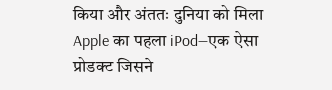किया और अंततः दुनिया को मिला Apple का पहला iPod—एक ऐसा प्रोडक्ट जिसने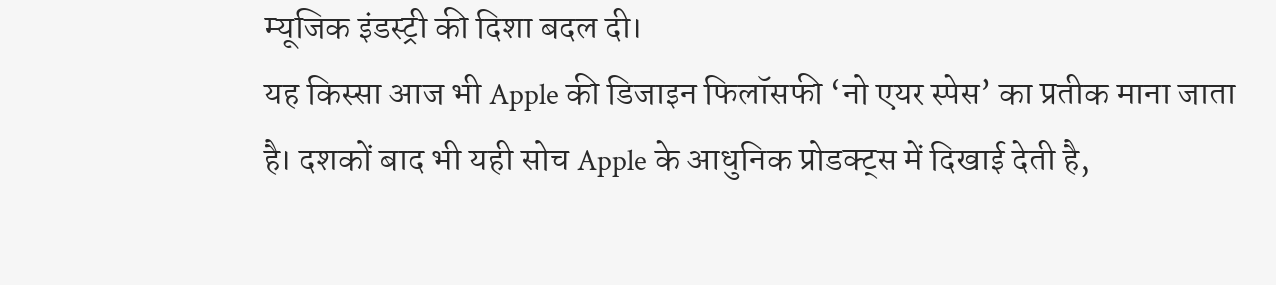म्यूजिक इंडस्ट्री की दिशा बदल दी।
यह किस्सा आज भी Apple की डिजाइन फिलॉसफी ‘नो एयर स्पेस’ का प्रतीक माना जाता है। दशकों बाद भी यही सोच Apple के आधुनिक प्रोडक्ट्स में दिखाई देती है,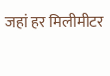जहां हर मिलीमीटर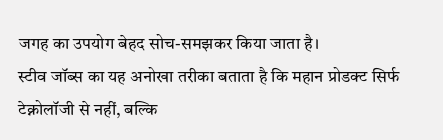जगह का उपयोग बेहद सोच-समझकर किया जाता है।
स्टीव जॉब्स का यह अनोखा तरीका बताता है कि महान प्रोडक्ट सिर्फ टेक्नोलॉजी से नहीं, बल्कि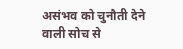असंभव को चुनौती देने वाली सोच से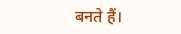बनते हैं।